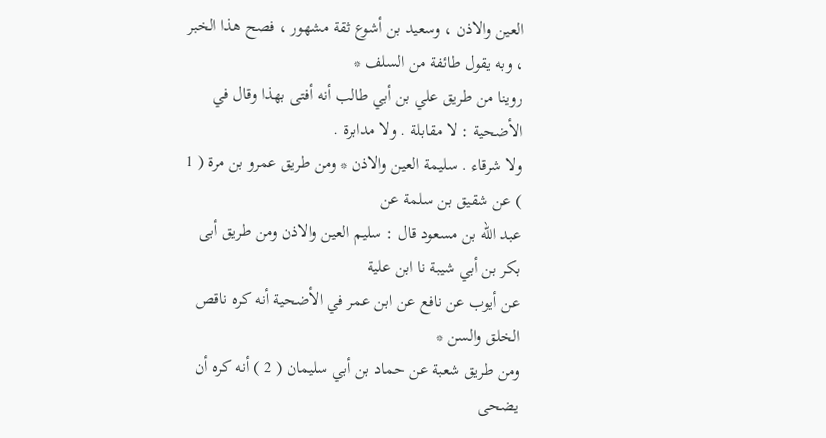العين والاذن ، وسعيد بن أشوع ثقة مشهور ، فصح هذا الخبر ، وبه يقول طائفة من السلف *
روينا من طريق علي بن أبي طالب أنه أفتى بهذا وقال في الأضحية : لا مقابلة . ولا مدابرة .
ولا شرقاء . سليمة العين والاذن * ومن طريق عمرو بن مرة ( 1 ) عن شقيق بن سلمة عن
عبد الله بن مسعود قال : سليم العين والاذن ومن طريق أبى بكر بن أبي شيبة نا ابن علية
عن أيوب عن نافع عن ابن عمر في الأضحية أنه كره ناقص الخلق والسن *
ومن طريق شعبة عن حماد بن أبي سليمان ( 2 ) أنه كره أن يضحى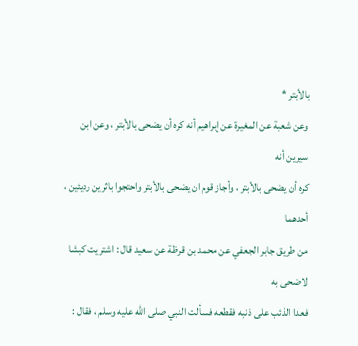بالأبتر *
وعن شعبة عن المغيرة عن إبراهيم أنه كره أن يضحى بالأبتر ، وعن ابن سيرين أنه
كره أن يضحى بالأبتر ، وأجاز قوم ان يضحى بالأبتر واحتجوا باثرين رديئين ، أحدهما
من طريق جابر الجعفي عن محمد بن قرظة عن سعيد قال : اشتريت كبشا لاضحى به
فعدا الذئب على ذنبه فقطعه فسألت النبي صلى الله عليه وسلم ، فقال :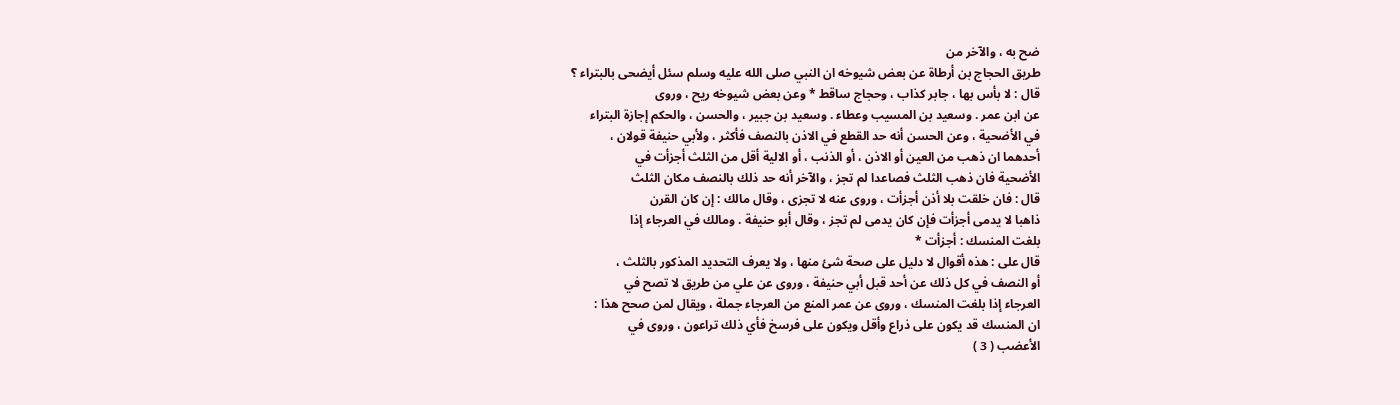ضح به ، والآخر من
طريق الحجاج بن أرطاة عن بعض شيوخه ان النبي صلى الله عليه وسلم سئل أيضحى بالبتراء ؟
قال : لا بأس بها ، جابر كذاب ، وحجاج ساقط * وعن بعض شيوخه ريح ، وروى
عن ابن عمر . وسعيد بن المسيب وعطاء . وسعيد بن جبير ، والحسن ، والحكم إجازة البتراء
في الأضحية ، وعن الحسن أنه حد القطع في الاذن بالنصف فأكثر ، ولأبي حنيفة قولان ،
أحدهما ان ذهب من العين أو الاذن ، أو الذنب ، أو الالية أقل من الثلث أجزأت في
الأضحية فان ذهب الثلث فصاعدا لم تجز ، والآخر أنه حد ذلك بالنصف مكان الثلث
قال : فان خلقت بلا أذن أجزأت ، وروى عنه لا تجزى ، وقال مالك : إن كان القرن
ذاهبا لا يدمى أجزأت فإن كان يدمى لم تجز ، وقال أبو حنيفة . ومالك في العرجاء إذا
بلغت المنسك : أجزأت *
قال على : هذه أقوال لا دليل على صحة شئ منها ، ولا يعرف التحديد المذكور بالثلث ،
أو النصف في كل ذلك عن أحد قبل أبي حنيفة ، وروى عن علي من طريق لا تصح في
العرجاء إذا بلغت المنسك ، وروى عن عمر المنع من العرجاء جملة ، ويقال لمن صحح هذا :
ان المنسك قد يكون على ذراع وأقل ويكون على فرسخ فأي ذلك تراعون ، وروى في
الأعضب ( 3 )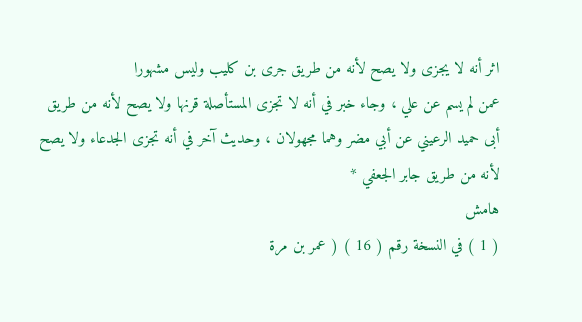اثر أنه لا يجزى ولا يصح لأنه من طريق جرى بن كليب وليس مشهورا
عمن لم يسم عن علي ، وجاء خبر في أنه لا تجزى المستأصلة قرنها ولا يصح لأنه من طريق
أبى حميد الرعيني عن أبي مضر وهما مجهولان ، وحديث آخر في أنه تجزى الجدعاء ولا يصح
لأنه من طريق جابر الجعفي *
هامش
( 1 ) في النسخة رقم ( 16 ) ( عمر بن مرة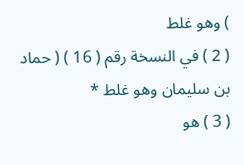) وهو غلط
( 2 ) في النسخة رقم ( 16 ) ( حماد بن سليمان وهو غلط *
( 3 ) هو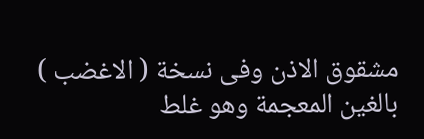مشقوق الاذن وفى نسخة ( الاغضب ) بالغين المعجمة وهو غلط